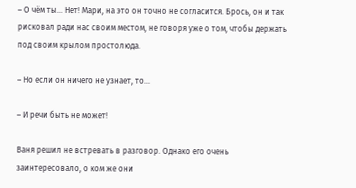– О чём ты… Нет! Мари, на это он точно не согласится. Брось, он и так рисковал ради нас своим местом, не говоря уже о том, чтобы держать под своим крылом простолюда.

– Но если он ничего не узнает, то…

– И речи быть не может!

Ваня решил не встревать в разговор. Однако его очень заинтересовало, о ком же они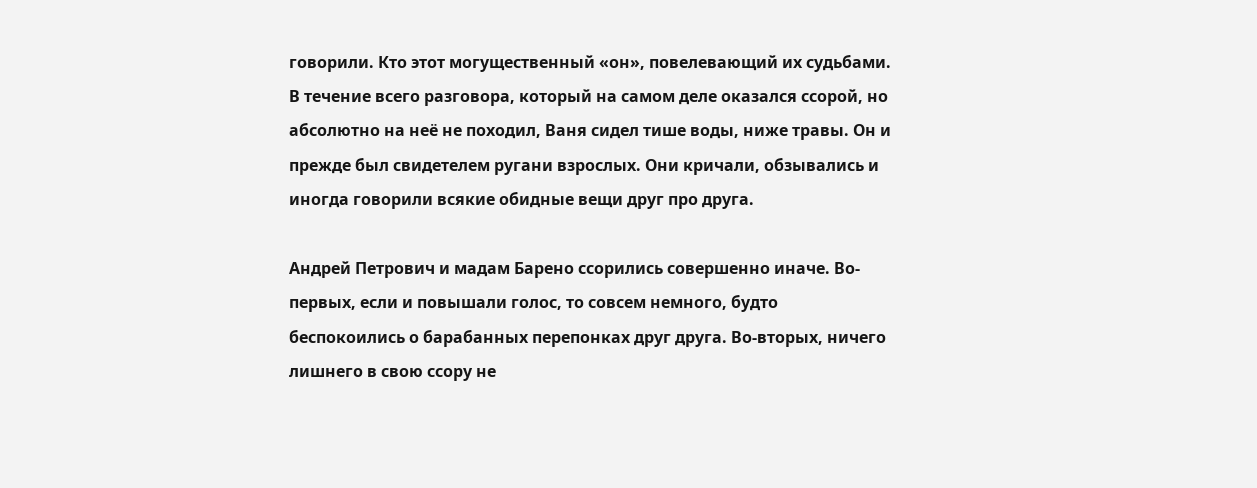говорили. Кто этот могущественный «он», повелевающий их судьбами. В течение всего разговора, который на самом деле оказался ссорой, но абсолютно на неё не походил, Ваня сидел тише воды, ниже травы. Он и прежде был свидетелем ругани взрослых. Они кричали, обзывались и иногда говорили всякие обидные вещи друг про друга.

Андрей Петрович и мадам Барено ссорились совершенно иначе. Во-первых, если и повышали голос, то совсем немного, будто беспокоились о барабанных перепонках друг друга. Во-вторых, ничего лишнего в свою ссору не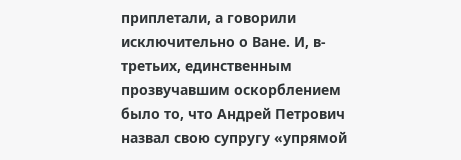приплетали, а говорили исключительно о Ване. И, в-третьих, единственным прозвучавшим оскорблением было то, что Андрей Петрович назвал свою супругу «упрямой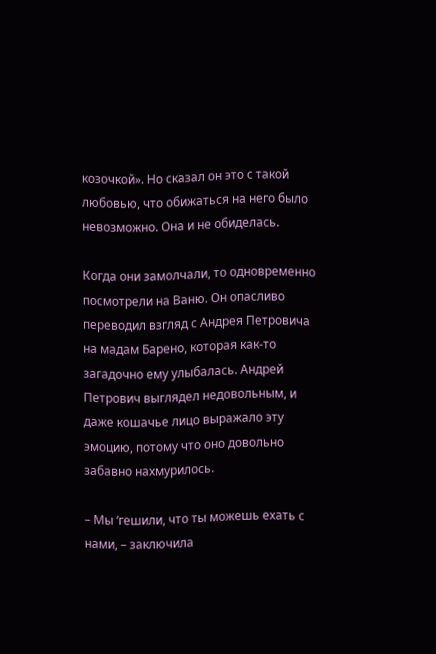козочкой». Но сказал он это с такой любовью, что обижаться на него было невозможно. Она и не обиделась.

Когда они замолчали, то одновременно посмотрели на Ваню. Он опасливо переводил взгляд с Андрея Петровича на мадам Барено, которая как-то загадочно ему улыбалась. Андрей Петрович выглядел недовольным, и даже кошачье лицо выражало эту эмоцию, потому что оно довольно забавно нахмурилось.

– Мы ‘гешили, что ты можешь ехать с нами, – заключила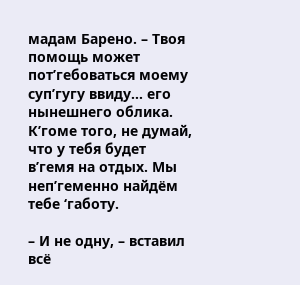мадам Барено. – Твоя помощь может пот’гебоваться моему суп’гугу ввиду… его нынешнего облика. К’гоме того, не думай, что у тебя будет в’гемя на отдых. Мы неп’геменно найдём тебе ‘габоту.

– И не одну, – вставил всё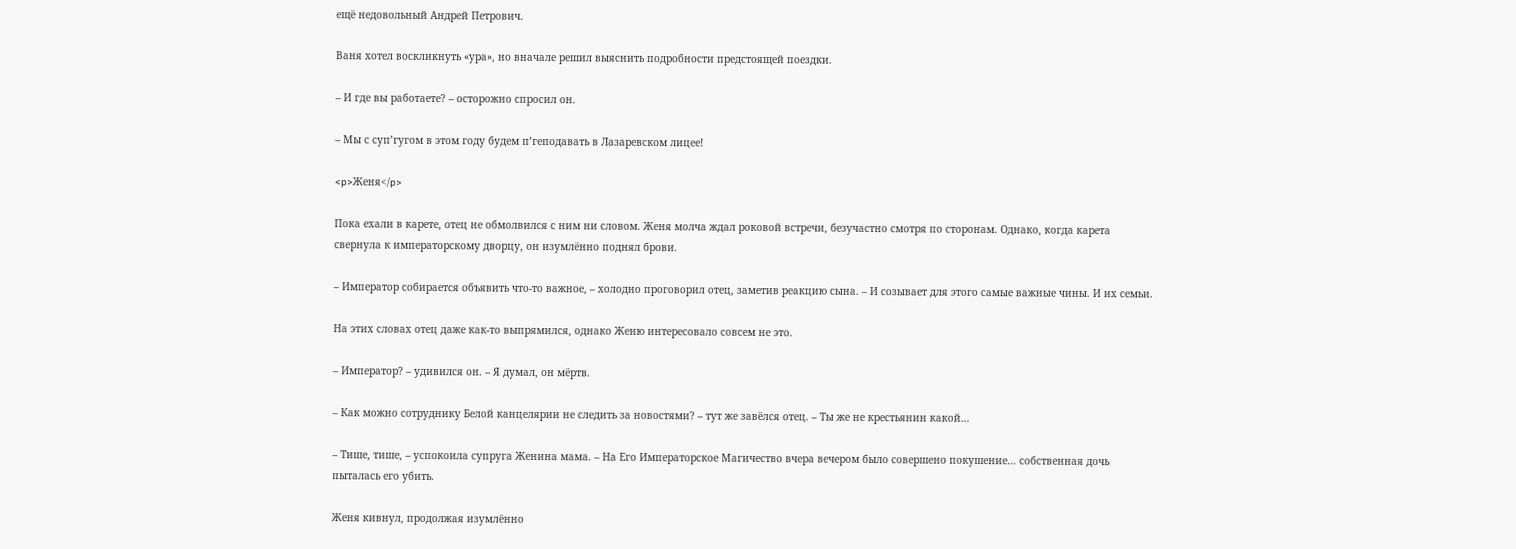ещё недовольный Андрей Петрович.

Ваня хотел воскликнуть «ура», но вначале решил выяснить подробности предстоящей поездки.

– И где вы работаете? – осторожно спросил он.

– Мы с суп’гугом в этом году будем п’геподавать в Лазаревском лицее!

<p>Женя</p>

Пока ехали в карете, отец не обмолвился с ним ни словом. Женя молча ждал роковой встречи, безучастно смотря по сторонам. Однако, когда карета свернула к императорскому дворцу, он изумлённо поднял брови.

– Император собирается объявить что-то важное, – холодно проговорил отец, заметив реакцию сына. – И созывает для этого самые важные чины. И их семьи.

На этих словах отец даже как-то выпрямился, однако Женю интересовало совсем не это.

– Император? – удивился он. – Я думал, он мёртв.

– Как можно сотруднику Белой канцелярии не следить за новостями? – тут же завёлся отец. – Ты же не крестьянин какой…

– Тише, тише, – успокоила супруга Женина мама. – На Его Императорское Магичество вчера вечером было совершено покушение… собственная дочь пыталась его убить.

Женя кивнул, продолжая изумлённо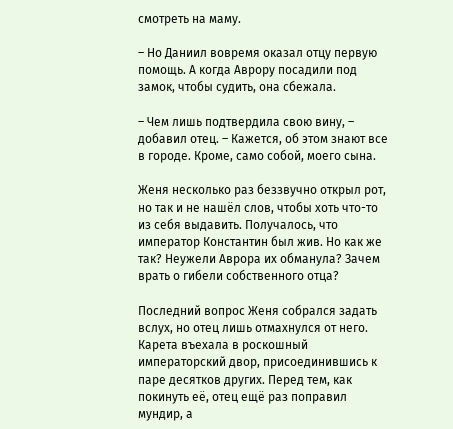смотреть на маму.

– Но Даниил вовремя оказал отцу первую помощь. А когда Аврору посадили под замок, чтобы судить, она сбежала.

– Чем лишь подтвердила свою вину, – добавил отец. – Кажется, об этом знают все в городе. Кроме, само собой, моего сына.

Женя несколько раз беззвучно открыл рот, но так и не нашёл слов, чтобы хоть что-то из себя выдавить. Получалось, что император Константин был жив. Но как же так? Неужели Аврора их обманула? Зачем врать о гибели собственного отца?

Последний вопрос Женя собрался задать вслух, но отец лишь отмахнулся от него. Карета въехала в роскошный императорский двор, присоединившись к паре десятков других. Перед тем, как покинуть её, отец ещё раз поправил мундир, а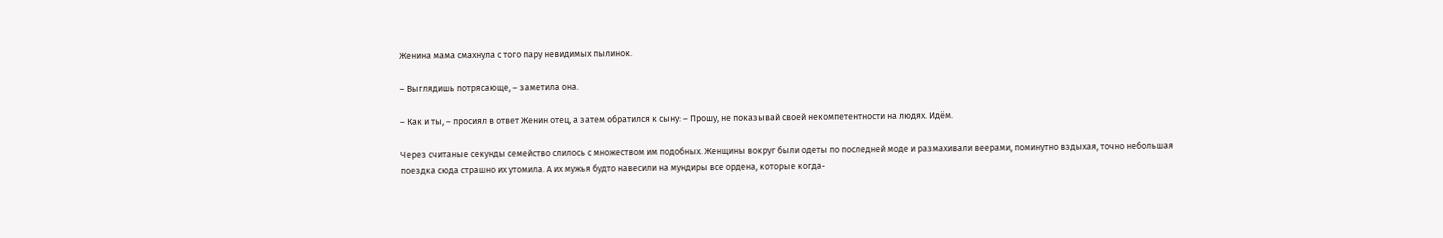Женина мама смахнула с того пару невидимых пылинок.

– Выглядишь потрясающе, – заметила она.

– Как и ты, – просиял в ответ Женин отец, а затем обратился к сыну: – Прошу, не показывай своей некомпетентности на людях. Идём.

Через считаные секунды семейство слилось с множеством им подобных. Женщины вокруг были одеты по последней моде и размахивали веерами, поминутно вздыхая, точно небольшая поездка сюда страшно их утомила. А их мужья будто навесили на мундиры все ордена, которые когда-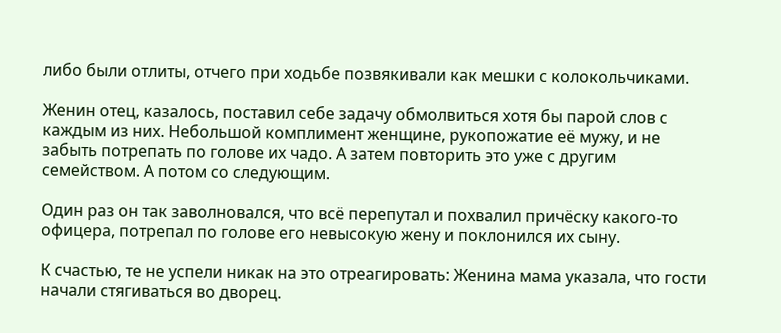либо были отлиты, отчего при ходьбе позвякивали как мешки с колокольчиками.

Женин отец, казалось, поставил себе задачу обмолвиться хотя бы парой слов с каждым из них. Небольшой комплимент женщине, рукопожатие её мужу, и не забыть потрепать по голове их чадо. А затем повторить это уже с другим семейством. А потом со следующим.

Один раз он так заволновался, что всё перепутал и похвалил причёску какого-то офицера, потрепал по голове его невысокую жену и поклонился их сыну.

К счастью, те не успели никак на это отреагировать: Женина мама указала, что гости начали стягиваться во дворец.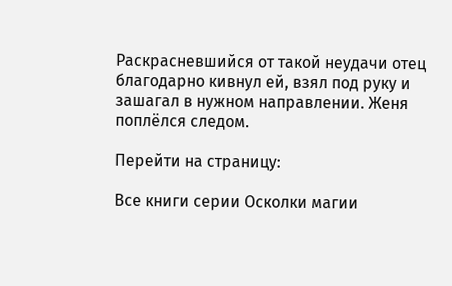Раскрасневшийся от такой неудачи отец благодарно кивнул ей, взял под руку и зашагал в нужном направлении. Женя поплёлся следом.

Перейти на страницу:

Все книги серии Осколки магии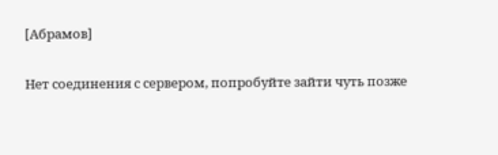[Абрамов]

Нет соединения с сервером, попробуйте зайти чуть позже